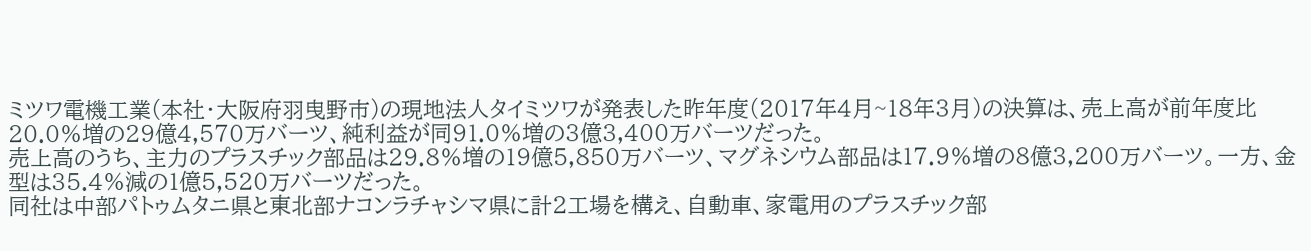ミツワ電機工業(本社・大阪府羽曳野市)の現地法人タイミツワが発表した昨年度(2017年4月~18年3月)の決算は、売上高が前年度比20.0%増の29億4,570万バーツ、純利益が同91.0%増の3億3,400万バーツだった。
売上高のうち、主力のプラスチック部品は29.8%増の19億5,850万バーツ、マグネシウム部品は17.9%増の8億3,200万バーツ。一方、金型は35.4%減の1億5,520万バーツだった。
同社は中部パトゥムタニ県と東北部ナコンラチャシマ県に計2工場を構え、自動車、家電用のプラスチック部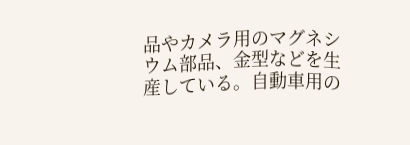品やカメラ用のマグネシウム部品、金型などを生産している。自動車用の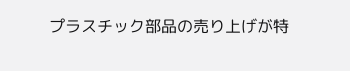プラスチック部品の売り上げが特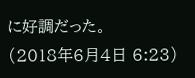に好調だった。
(2018年6月4日 6:23)